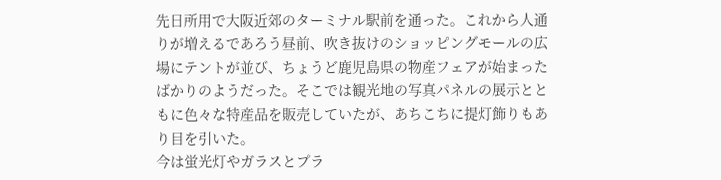先日所用で大阪近郊のターミナル駅前を通った。これから人通りが増えるであろう昼前、吹き抜けのショッピングモールの広場にテントが並び、ちょうど鹿児島県の物産フェアが始まったばかりのようだった。そこでは観光地の写真パネルの展示とともに色々な特産品を販売していたが、あちこちに提灯飾りもあり目を引いた。
今は蛍光灯やガラスとプラ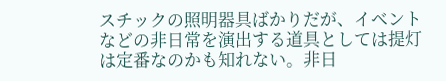スチックの照明器具ばかりだが、イベントなどの非日常を演出する道具としては提灯は定番なのかも知れない。非日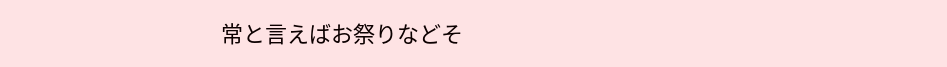常と言えばお祭りなどそ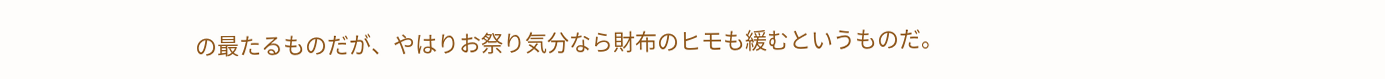の最たるものだが、やはりお祭り気分なら財布のヒモも緩むというものだ。